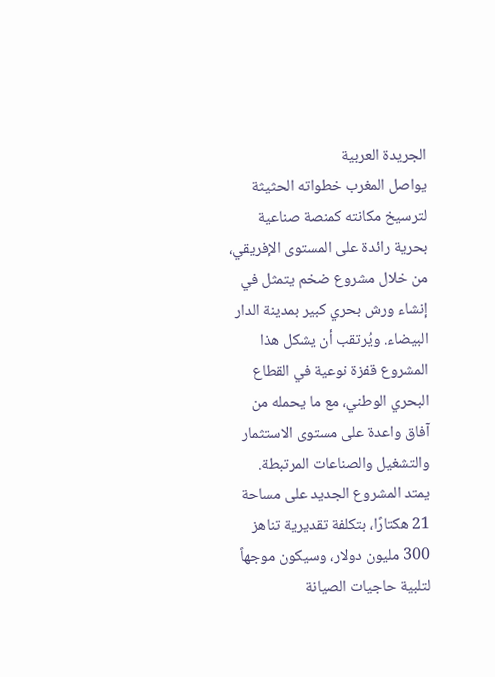الجريدة العربية
يواصل المغرب خطواته الحثيثة لترسيخ مكانته كمنصة صناعية بحرية رائدة على المستوى الإفريقي، من خلال مشروع ضخم يتمثل في إنشاء ورش بحري كبير بمدينة الدار البيضاء. ويُرتقب أن يشكل هذا المشروع قفزة نوعية في القطاع البحري الوطني، مع ما يحمله من آفاق واعدة على مستوى الاستثمار والتشغيل والصناعات المرتبطة.
يمتد المشروع الجديد على مساحة 21 هكتارًا، بتكلفة تقديرية تناهز 300 مليون دولار، وسيكون موجهاً لتلبية حاجيات الصيانة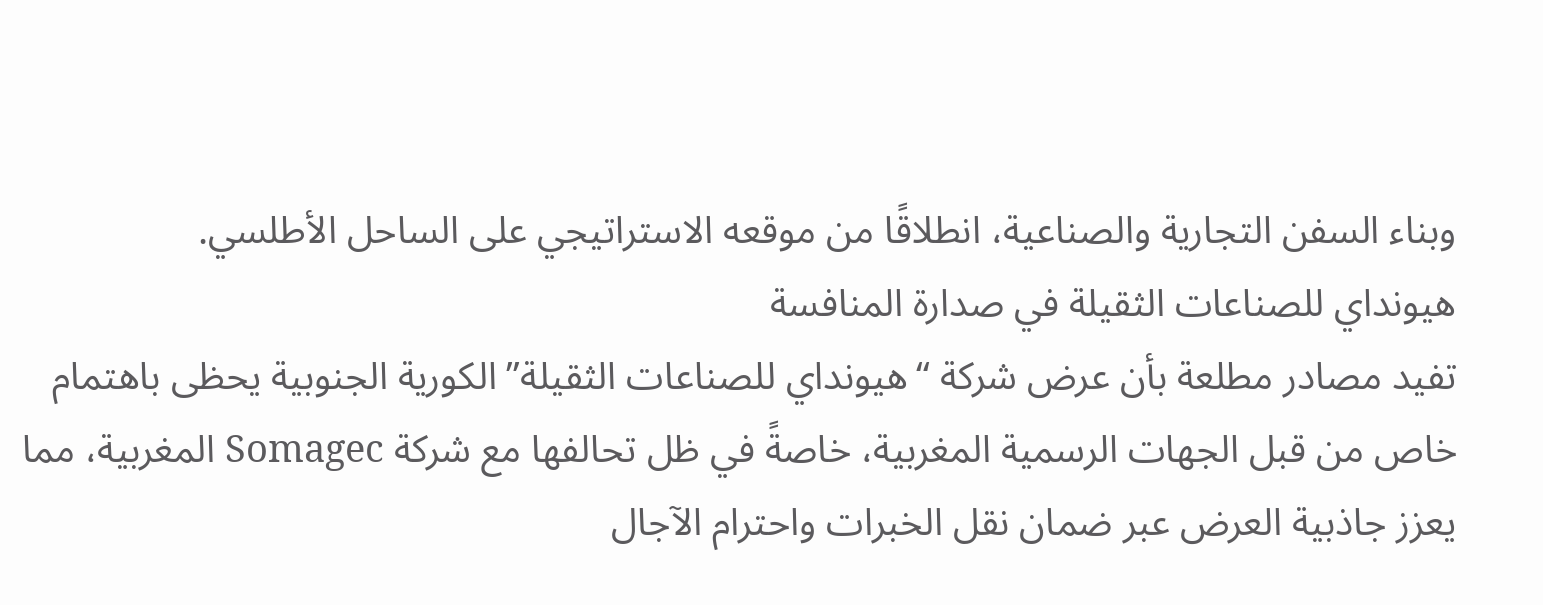وبناء السفن التجارية والصناعية، انطلاقًا من موقعه الاستراتيجي على الساحل الأطلسي.
هيونداي للصناعات الثقيلة في صدارة المنافسة
تفيد مصادر مطلعة بأن عرض شركة “هيونداي للصناعات الثقيلة” الكورية الجنوبية يحظى باهتمام خاص من قبل الجهات الرسمية المغربية، خاصةً في ظل تحالفها مع شركة Somagec المغربية، مما يعزز جاذبية العرض عبر ضمان نقل الخبرات واحترام الآجال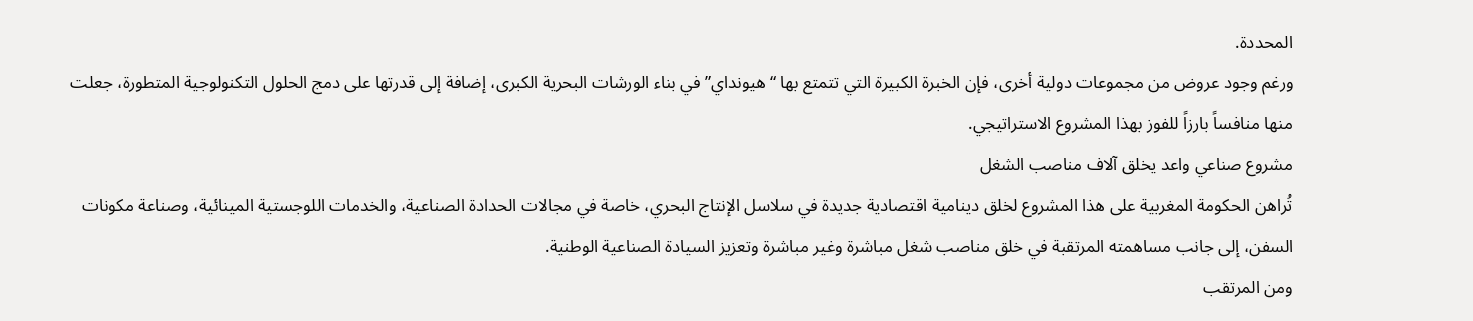المحددة.
ورغم وجود عروض من مجموعات دولية أخرى، فإن الخبرة الكبيرة التي تتمتع بها “هيونداي” في بناء الورشات البحرية الكبرى، إضافة إلى قدرتها على دمج الحلول التكنولوجية المتطورة، جعلت منها منافساً بارزاً للفوز بهذا المشروع الاستراتيجي.
مشروع صناعي واعد يخلق آلاف مناصب الشغل
تُراهن الحكومة المغربية على هذا المشروع لخلق دينامية اقتصادية جديدة في سلاسل الإنتاج البحري، خاصة في مجالات الحدادة الصناعية، والخدمات اللوجستية المينائية، وصناعة مكونات السفن، إلى جانب مساهمته المرتقبة في خلق مناصب شغل مباشرة وغير مباشرة وتعزيز السيادة الصناعية الوطنية.
ومن المرتقب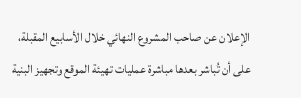الإعلان عن صاحب المشروع النهائي خلال الأسابيع المقبلة، على أن تُباشر بعدها مباشرة عمليات تهيئة الموقع وتجهيز البنية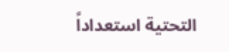التحتية استعداداً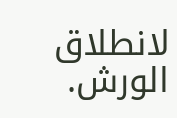لانطلاق الورش.